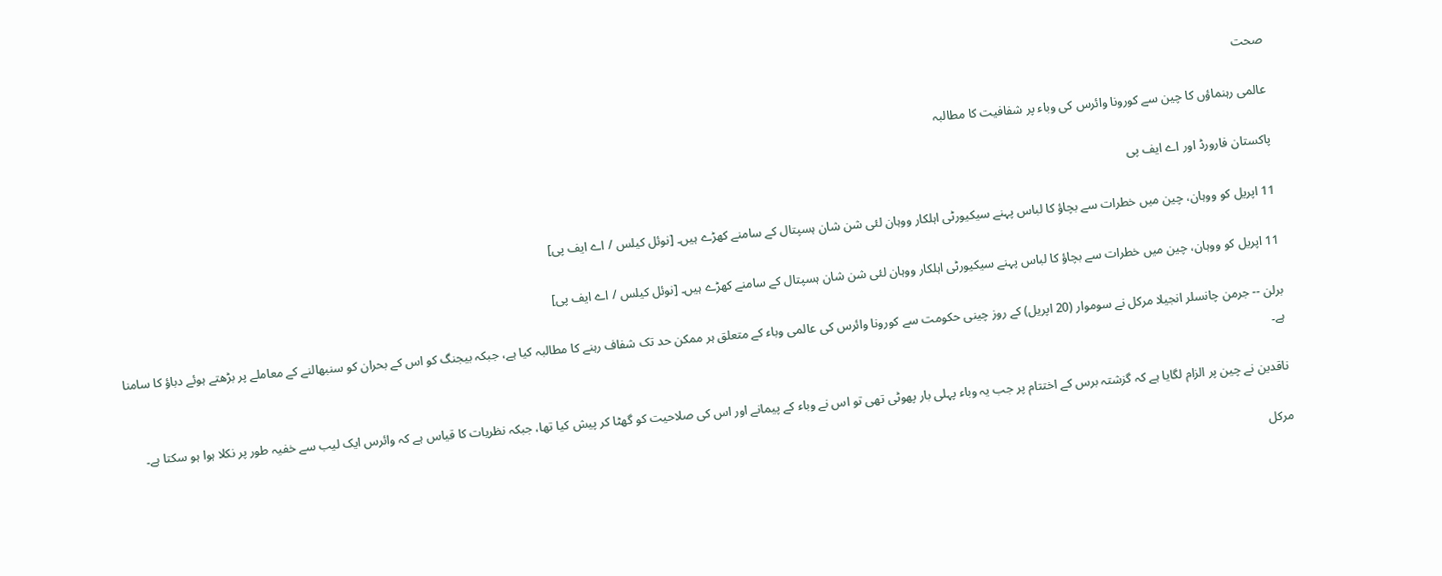صحت

عالمی رہنماؤں کا چین سے کورونا وائرس کی وباء پر شفافیت کا مطالبہ

پاکستان فارورڈ اور اے ایف پی

11 اپریل کو ووہان، چین میں خطرات سے بچاؤ کا لباس پہنے سیکیورٹی اہلکار ووہان لئی شن شان ہسپتال کے سامنے کھڑے ہیں۔ [نوئل کیلس / اے ایف پی]

11 اپریل کو ووہان، چین میں خطرات سے بچاؤ کا لباس پہنے سیکیورٹی اہلکار ووہان لئی شن شان ہسپتال کے سامنے کھڑے ہیں۔ [نوئل کیلس / اے ایف پی]

برلن -- جرمن چانسلر انجیلا مرکل نے سوموار (20 اپریل) کے روز چینی حکومت سے کورونا وائرس کی عالمی وباء کے متعلق ہر ممکن حد تک شفاف رہنے کا مطالبہ کیا ہے، جبکہ بیجنگ کو اس کے بحران کو سنبھالنے کے معاملے پر بڑھتے ہوئے دباؤ کا سامنا ہے۔

ناقدین نے چین پر الزام لگایا ہے کہ گزشتہ برس کے اختتام پر جب یہ وباء پہلی بار پھوٹی تھی تو اس نے وباء کے پیمانے اور اس کی صلاحیت کو گھٹا کر پیش کیا تھا، جبکہ نظریات کا قیاس ہے کہ وائرس ایک لیب سے خفیہ طور پر نکلا ہوا ہو سکتا ہے۔

مرکل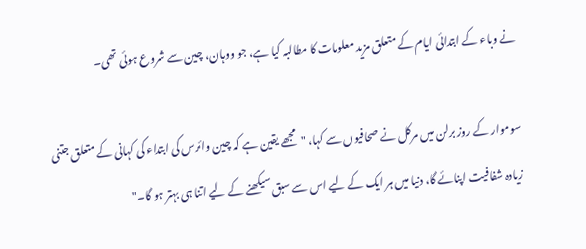نے وباء کے ابتدائی ایام کے متعلق مزید معلومات کا مطالبہ کیا ہے، جو ووہان، چین سے شروع ہوئی تھی۔

سوموار کے روز برلن میں مرکل نے صحافیوں سے کہا، "مجھے یقین ہے کہ چین وائرس کی ابتداء کی کہانی کے متعلق جتنی زیادہ شفافیت اپنائے گا، دنیا میں ہر ایک کے لیے اس سے سبق سیکھنے کے لیے اتنا ہی بہتر ہو گا۔"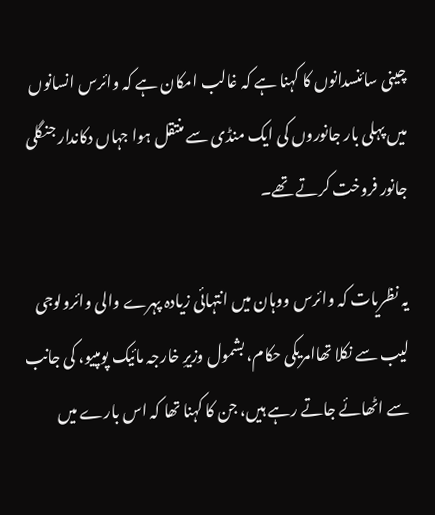چینی سائنسدانوں کا کہنا ہے کہ غالب امکان ہے کہ وائرس انسانوں میں پہلی بار جانوروں کی ایک منڈی سے منتقل ہوا جہاں دکاندار جنگلی جانور فروخت کرتے تھے۔

یہ نظریات کہ وائرس ووہان میں انتہائی زیادہ پہرے والی وائرولوجی لیب سے نکلا تھاامریکی حکام، بشمول وزیرِ خارجہ مائیک پومپیو، کی جانب سے اٹھائے جاتے رہے ہیں، جن کا کہنا تھا کہ اس بارے میں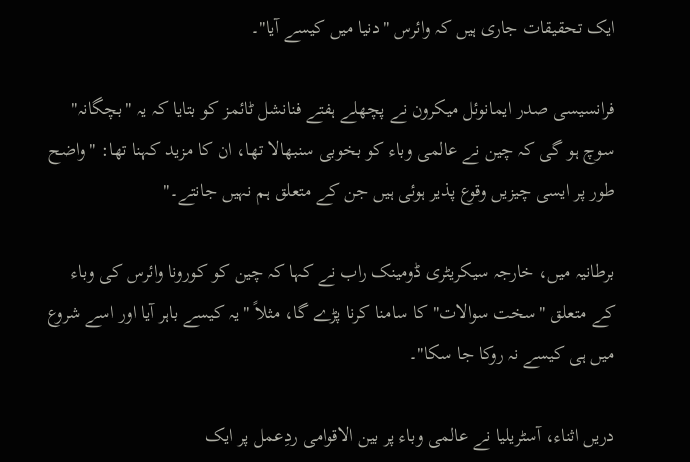ایک تحقیقات جاری ہیں کہ وائرس "دنیا میں کیسے آیا"۔

فرانسیسی صدر ایمانوئل میکرون نے پچھلے ہفتے فنانشل ٹائمز کو بتایا کہ یہ "بچگانہ" سوچ ہو گی کہ چین نے عالمی وباء کو بخوبی سنبھالا تھا، ان کا مزید کہنا تھا: "واضح طور پر ایسی چیزیں وقوع پذیر ہوئی ہیں جن کے متعلق ہم نہیں جانتے۔"

برطانیہ میں، خارجہ سیکریٹری ڈومینک راب نے کہا کہ چین کو کورونا وائرس کی وباء کے متعلق "سخت سوالات" کا سامنا کرنا پڑے گا، مثلاً "یہ کیسے باہر آیا اور اسے شروع میں ہی کیسے نہ روکا جا سکا"۔

دریں اثناء، آسٹریلیا نے عالمی وباء پر بین الاقوامی ردِعمل پر ایک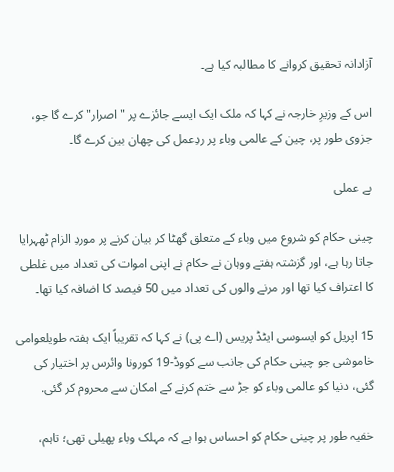آزادانہ تحقیق کروانے کا مطالبہ کیا ہے۔

اس کے وزیرِ خارجہ نے کہا کہ ملک ایک ایسے جائزے پر "اصرار" کرے گا جو، جزوی طور پر، چین کے عالمی وباء پر ردِعمل کی چھان بین کرے گا۔

بے عملی

چینی حکام کو شروع میں وباء کے متعلق گھٹا کر بیان کرنے پر موردِ الزام ٹھہرایا جاتا رہا ہے، اور گزشتہ ہفتے ووہان نے حکام نے اپنی اموات کی تعداد میں غلطی کا اعتراف کیا تھا اور مرنے والوں کی تعداد میں 50 فیصد کا اضافہ کیا تھا۔

15 اپریل کو ایسوسی ایٹڈ پریس (اے پی) نے کہا کہ تقریباً ایک ہفتہ طویلعوامی خاموشی جو چینی حکام کی جانب سے کووڈ-19 کورونا وائرس پر اختیار کی گئی، دنیا کو عالمی وباء کو جڑ سے ختم کرنے کے امکان سے محروم کر گئی.

خفیہ طور پر چینی حکام کو احساس ہوا ہے کہ مہلک وباء پھیلی تھی؛ تاہم،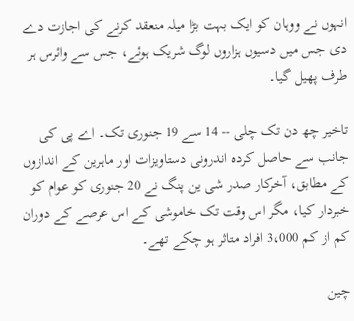انہوں نے ووہان کو ایک بہت بڑا میلہ منعقد کرنے کی اجازت دے دی جس میں دسیوں ہزاروں لوگ شریک ہوئے، جس سے وائرس ہر طرف پھیل گیا۔

تاخیر چھ دن تک چلی -- 14 سے 19 جنوری تک۔ اے پی کی جانب سے حاصل کردہ اندرونی دستاویزات اور ماہرین کے اندازوں کے مطابق، آخرکار صدر شی ین پنگ نے 20 جنوری کو عوام کو خبردار کیا، مگر اس وقت تک خاموشی کے اس عرصے کے دوران کم از کم 3،000 افراد متاثر ہو چکے تھے۔

چین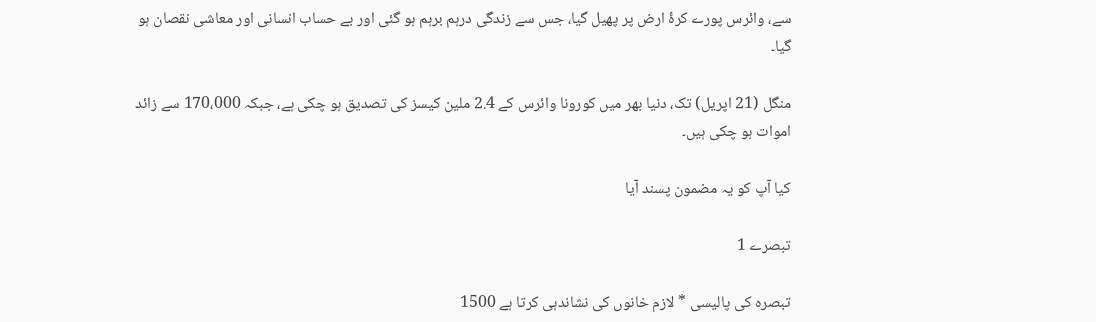سے، وائرس پورے کرۂ ارض پر پھیل گیا، جس سے زندگی درہم برہم ہو گئی اور بے حساب انسانی اور معاشی نقصان ہو گیا۔

منگل (21 اپریل) تک، دنیا بھر میں کورونا وائرس کے 2.4 ملین کیسز کی تصدیق ہو چکی ہے، جبکہ 170،000 سے زائد اموات ہو چکی ہیں۔

کیا آپ کو یہ مضمون پسند آیا

تبصرے 1

تبصرہ کی پالیسی * لازم خانوں کی نشاندہی کرتا ہے 1500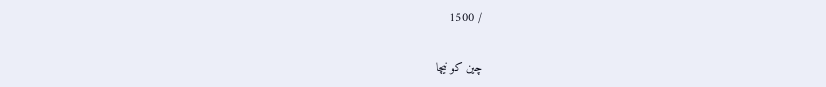/ 1500

چین کو نیچا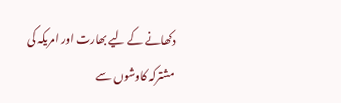دکھانے کے لیے بھارت اور امریکہ کی مشترکہ کاوشوں سے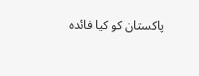پاکستان کو کیا فائدہ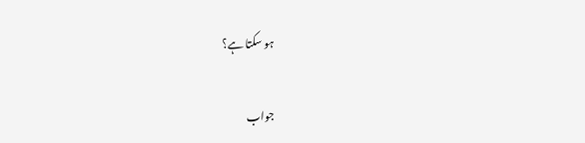ہو سکتا ہے؟

جواب